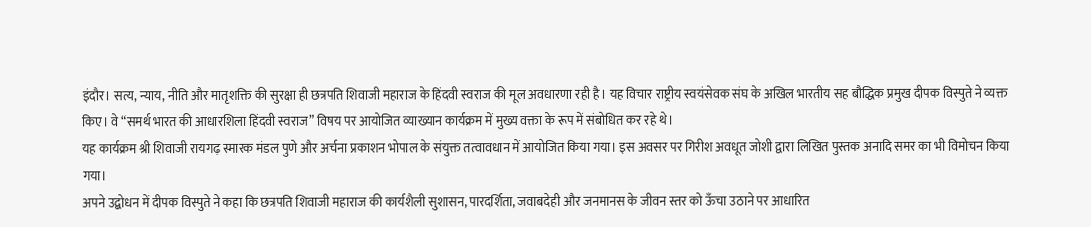इंदौर। सत्य, न्याय, नीति और मातृशक्ति की सुरक्षा ही छत्रपति शिवाजी महाराज के हिंदवी स्वराज की मूल अवधारणा रही है। यह विचार राष्ट्रीय स्वयंसेवक संघ के अखिल भारतीय सह बौद्धिक प्रमुख दीपक विस्पुते ने व्यक्त किए। वे “समर्थ भारत की आधारशिला हिंदवी स्वराज” विषय पर आयोजित व्याख्यान कार्यक्रम में मुख्य वक्ता के रूप में संबोधित कर रहे थे।
यह कार्यक्रम श्री शिवाजी रायगढ़ स्मारक मंडल पुणे और अर्चना प्रकाशन भोपाल के संयुक्त तत्वावधान में आयोजित किया गया। इस अवसर पर गिरीश अवधूत जोशी द्वारा लिखित पुस्तक अनादि समर का भी विमोचन किया गया।
अपने उद्बोधन में दीपक विस्पुते ने कहा कि छत्रपति शिवाजी महाराज की कार्यशैली सुशासन, पारदर्शिता, जवाबदेही और जनमानस के जीवन स्तर को ऊँचा उठाने पर आधारित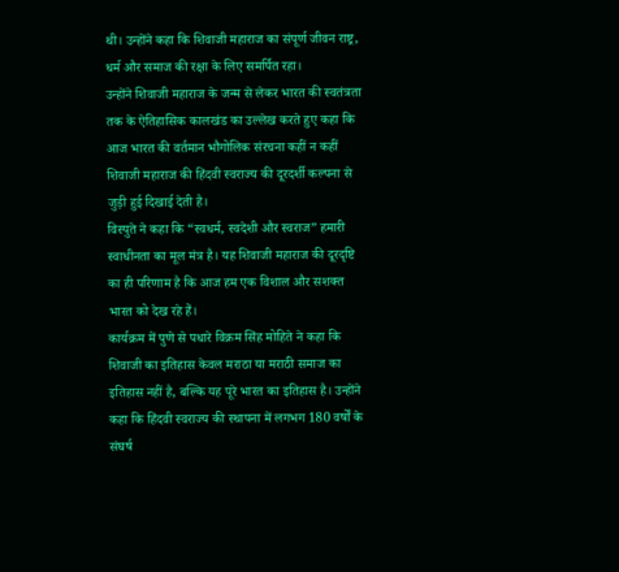थी। उन्होंने कहा कि शिवाजी महाराज का संपूर्ण जीवन राष्ट्र, धर्म और समाज की रक्षा के लिए समर्पित रहा।
उन्होंने शिवाजी महाराज के जन्म से लेकर भारत की स्वतंत्रता तक के ऐतिहासिक कालखंड का उल्लेख करते हुए कहा कि आज भारत की वर्तमान भौगोलिक संरचना कहीं न कहीं शिवाजी महाराज की हिंदवी स्वराज्य की दूरदर्शी कल्पना से जुड़ी हुई दिखाई देती है।
विस्पुते ने कहा कि “स्वधर्म, स्वदेशी और स्वराज” हमारी स्वाधीनता का मूल मंत्र है। यह शिवाजी महाराज की दूरदृष्टि का ही परिणाम है कि आज हम एक विशाल और सशक्त भारत को देख रहे हैं।
कार्यक्रम में पुणे से पधारे विक्रम सिंह मोहिते ने कहा कि शिवाजी का इतिहास केवल मराठा या मराठी समाज का इतिहास नहीं है, बल्कि यह पूरे भारत का इतिहास है। उन्होंने कहा कि हिंदवी स्वराज्य की स्थापना में लगभग 180 वर्षों के संघर्ष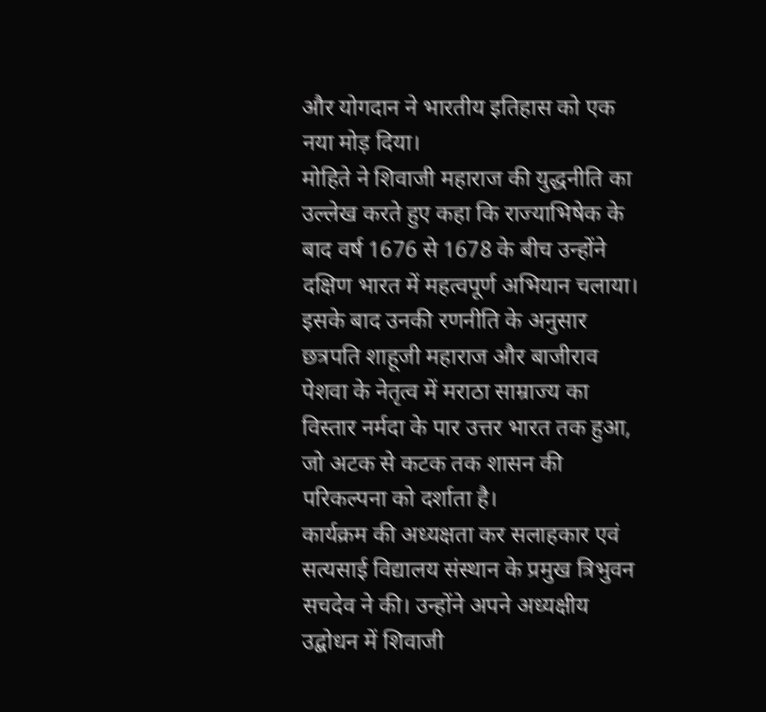और योगदान ने भारतीय इतिहास को एक नया मोड़ दिया।
मोहिते ने शिवाजी महाराज की युद्धनीति का उल्लेख करते हुए कहा कि राज्याभिषेक के बाद वर्ष 1676 से 1678 के बीच उन्होंने दक्षिण भारत में महत्वपूर्ण अभियान चलाया। इसके बाद उनकी रणनीति के अनुसार छत्रपति शाहूजी महाराज और बाजीराव पेशवा के नेतृत्व में मराठा साम्राज्य का विस्तार नर्मदा के पार उत्तर भारत तक हुआ, जो अटक से कटक तक शासन की परिकल्पना को दर्शाता है।
कार्यक्रम की अध्यक्षता कर सलाहकार एवं सत्यसाई विद्यालय संस्थान के प्रमुख त्रिभुवन सचदेव ने की। उन्होंने अपने अध्यक्षीय उद्बोधन में शिवाजी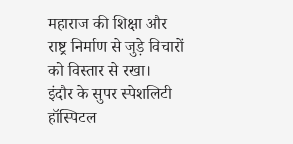महाराज की शिक्षा और राष्ट्र निर्माण से जुड़े विचारों को विस्तार से रखा।
इंदौर के सुपर स्पेशलिटी हॉस्पिटल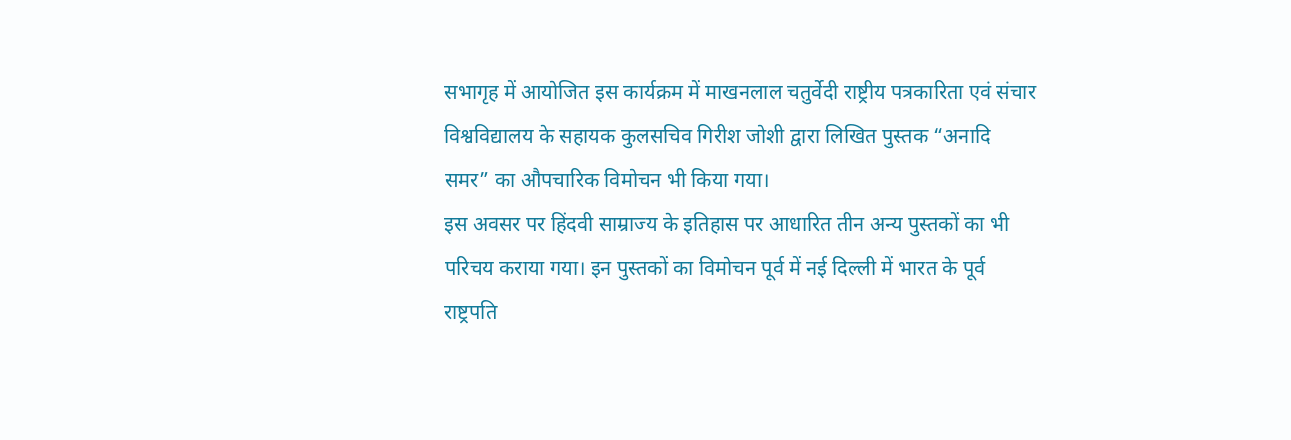सभागृह में आयोजित इस कार्यक्रम में माखनलाल चतुर्वेदी राष्ट्रीय पत्रकारिता एवं संचार विश्वविद्यालय के सहायक कुलसचिव गिरीश जोशी द्वारा लिखित पुस्तक “अनादि समर” का औपचारिक विमोचन भी किया गया।
इस अवसर पर हिंदवी साम्राज्य के इतिहास पर आधारित तीन अन्य पुस्तकों का भी परिचय कराया गया। इन पुस्तकों का विमोचन पूर्व में नई दिल्ली में भारत के पूर्व राष्ट्रपति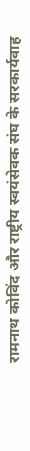रामनाथ कोविंद और राष्ट्रीय स्वयंसेवक संघ के सरकार्यवाह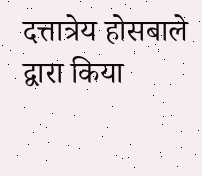दत्तात्रेय होसबाले द्वारा किया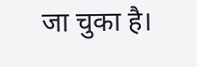जा चुका है।